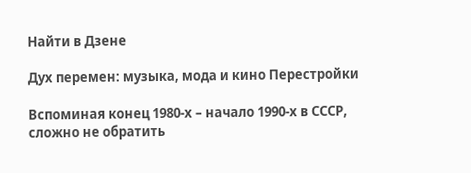Найти в Дзене

Дух перемен: музыка, мода и кино Перестройки

Вспоминая конец 1980-х – начало 1990-х в СССР, сложно не обратить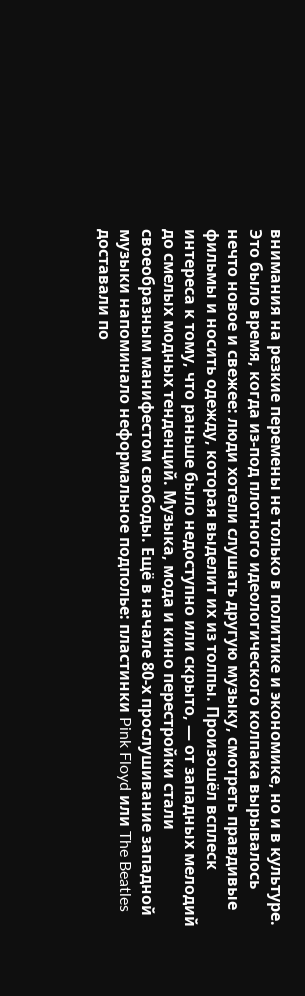внимания на резкие перемены не только в политике и экономике, но и в культуре. Это было время, когда из-под плотного идеологического колпака вырывалось нечто новое и свежее: люди хотели слушать другую музыку, смотреть правдивые фильмы и носить одежду, которая выделит их из толпы. Произошёл всплеск интереса к тому, что раньше было недоступно или скрыто, — от западных мелодий до смелых модных тенденций. Музыка, мода и кино перестройки стали своеобразным манифестом свободы. Ещё в начале 80-х прослушивание западной музыки напоминало неформальное подполье: пластинки Pink Floyd или The Beatles доставали по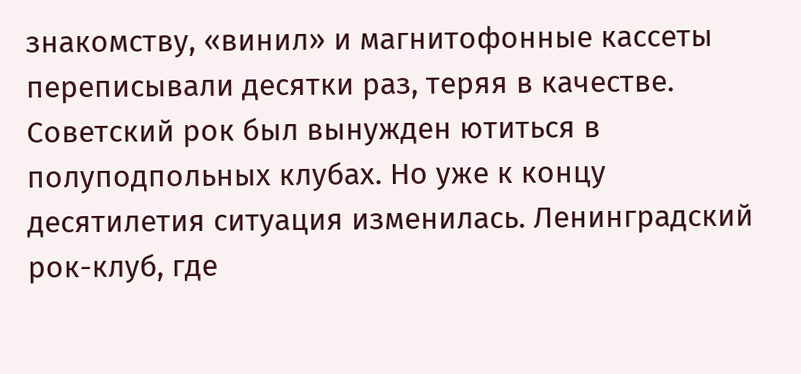знакомству, «винил» и магнитофонные кассеты переписывали десятки раз, теряя в качестве. Советский рок был вынужден ютиться в полуподпольных клубах. Но уже к концу десятилетия ситуация изменилась. Ленинградский рок-клуб, где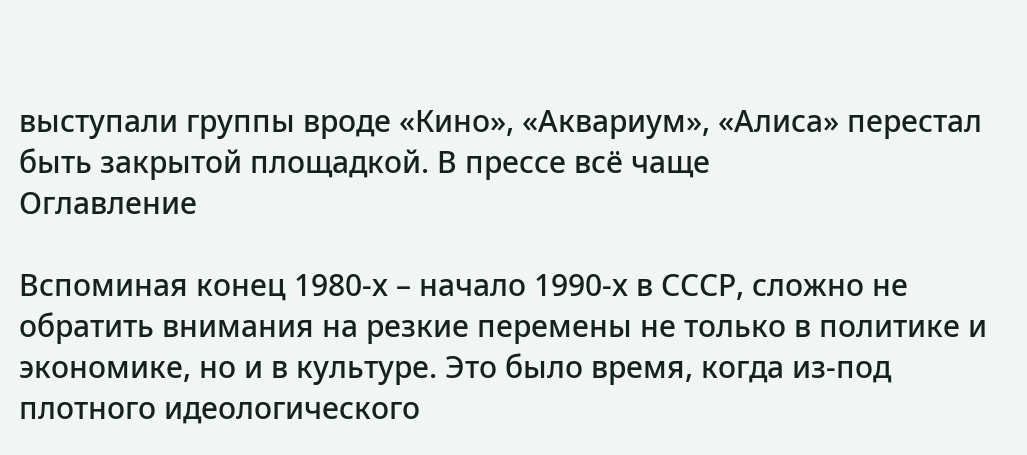выступали группы вроде «Кино», «Аквариум», «Алиса» перестал быть закрытой площадкой. В прессе всё чаще
Оглавление

Вспоминая конец 1980-х – начало 1990-х в СССР, сложно не обратить внимания на резкие перемены не только в политике и экономике, но и в культуре. Это было время, когда из-под плотного идеологического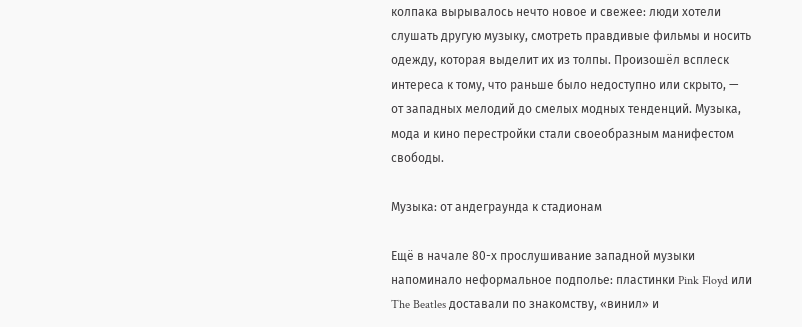колпака вырывалось нечто новое и свежее: люди хотели слушать другую музыку, смотреть правдивые фильмы и носить одежду, которая выделит их из толпы. Произошёл всплеск интереса к тому, что раньше было недоступно или скрыто, — от западных мелодий до смелых модных тенденций. Музыка, мода и кино перестройки стали своеобразным манифестом свободы.

Музыка: от андеграунда к стадионам

Ещё в начале 80-х прослушивание западной музыки напоминало неформальное подполье: пластинки Pink Floyd или The Beatles доставали по знакомству, «винил» и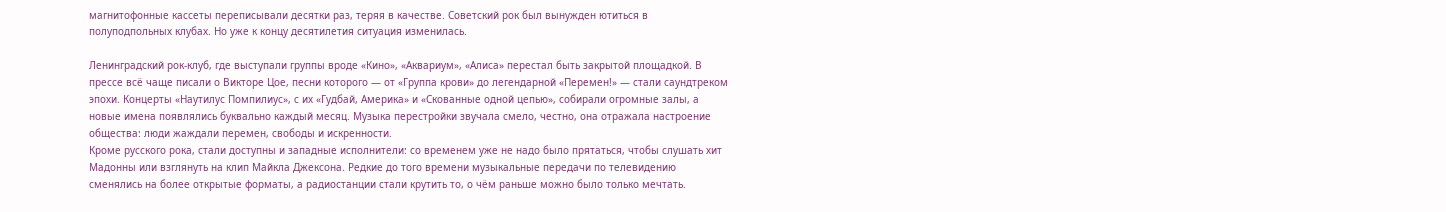магнитофонные кассеты переписывали десятки раз, теряя в качестве. Советский рок был вынужден ютиться в полуподпольных клубах. Но уже к концу десятилетия ситуация изменилась.

Ленинградский рок-клуб, где выступали группы вроде «Кино», «Аквариум», «Алиса» перестал быть закрытой площадкой. В прессе всё чаще писали о Викторе Цое, песни которого — от «Группа крови» до легендарной «Перемен!» — стали саундтреком эпохи. Концерты «Наутилус Помпилиус», с их «Гудбай, Америка» и «Скованные одной цепью», собирали огромные залы, а новые имена появлялись буквально каждый месяц. Музыка перестройки звучала смело, честно, она отражала настроение общества: люди жаждали перемен, свободы и искренности.
Кроме русского рока, стали доступны и западные исполнители: со временем уже не надо было прятаться, чтобы слушать хит Мадонны или взглянуть на клип Майкла Джексона. Редкие до того времени музыкальные передачи по телевидению сменялись на более открытые форматы, а радиостанции стали крутить то, о чём раньше можно было только мечтать.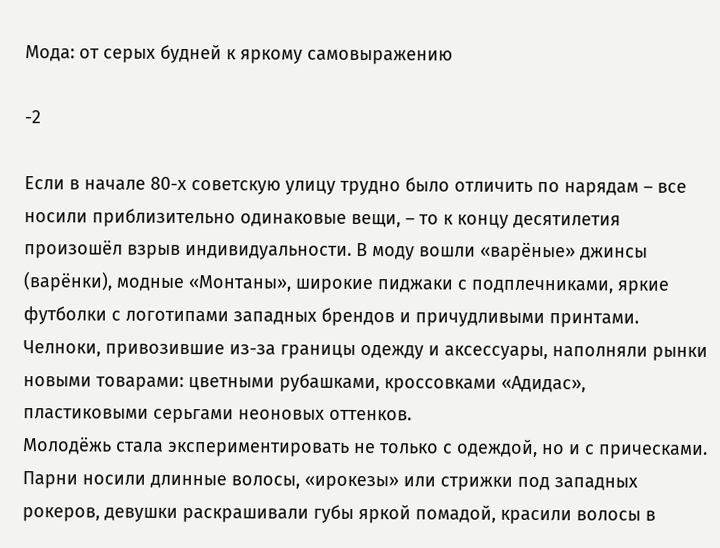Мода: от серых будней к яркому самовыражению

-2

Если в начале 80-х советскую улицу трудно было отличить по нарядам – все носили приблизительно одинаковые вещи, – то к концу десятилетия произошёл взрыв индивидуальности. В моду вошли «варёные» джинсы (варёнки), модные «Монтаны», широкие пиджаки с подплечниками, яркие футболки с логотипами западных брендов и причудливыми принтами. Челноки, привозившие из-за границы одежду и аксессуары, наполняли рынки новыми товарами: цветными рубашками, кроссовками «Адидас», пластиковыми серьгами неоновых оттенков.
Молодёжь стала экспериментировать не только с одеждой, но и с прическами. Парни носили длинные волосы, «ирокезы» или стрижки под западных рокеров, девушки раскрашивали губы яркой помадой, красили волосы в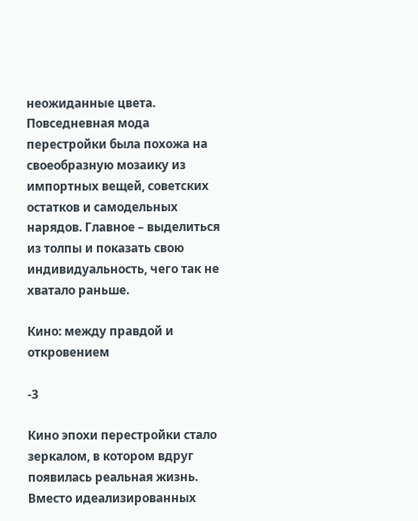неожиданные цвета. Повседневная мода перестройки была похожа на своеобразную мозаику из импортных вещей, советских остатков и самодельных нарядов. Главное – выделиться из толпы и показать свою индивидуальность, чего так не хватало раньше.

Кино: между правдой и откровением

-3

Кино эпохи перестройки стало зеркалом, в котором вдруг появилась реальная жизнь. Вместо идеализированных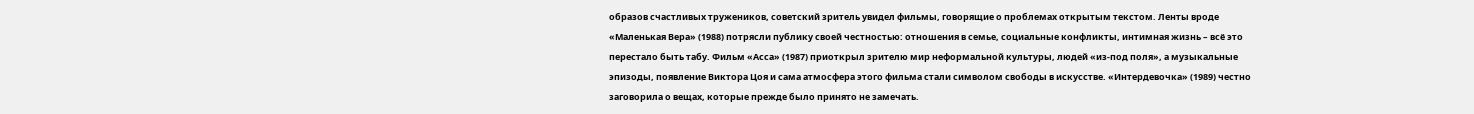образов счастливых тружеников, советский зритель увидел фильмы, говорящие о проблемах открытым текстом. Ленты вроде «Маленькая Вера» (1988) потрясли публику своей честностью: отношения в семье, социальные конфликты, интимная жизнь – всё это перестало быть табу. Фильм «Асса» (1987) приоткрыл зрителю мир неформальной культуры, людей «из-под поля», а музыкальные эпизоды, появление Виктора Цоя и сама атмосфера этого фильма стали символом свободы в искусстве. «Интердевочка» (1989) честно заговорила о вещах, которые прежде было принято не замечать.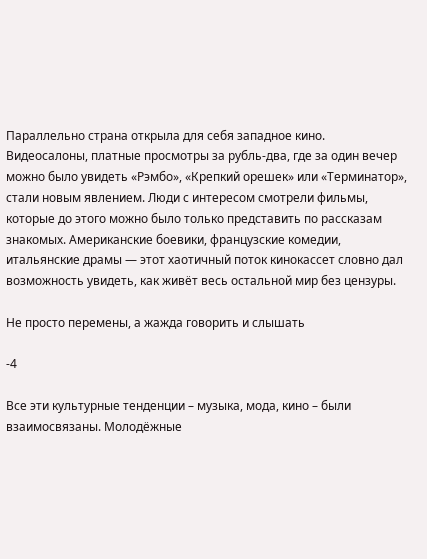Параллельно страна открыла для себя западное кино. Видеосалоны, платные просмотры за рубль-два, где за один вечер можно было увидеть «Рэмбо», «Крепкий орешек» или «Терминатор», стали новым явлением. Люди с интересом смотрели фильмы, которые до этого можно было только представить по рассказам знакомых. Американские боевики, французские комедии, итальянские драмы — этот хаотичный поток кинокассет словно дал возможность увидеть, как живёт весь остальной мир без цензуры.

Не просто перемены, а жажда говорить и слышать

-4

Все эти культурные тенденции – музыка, мода, кино – были взаимосвязаны. Молодёжные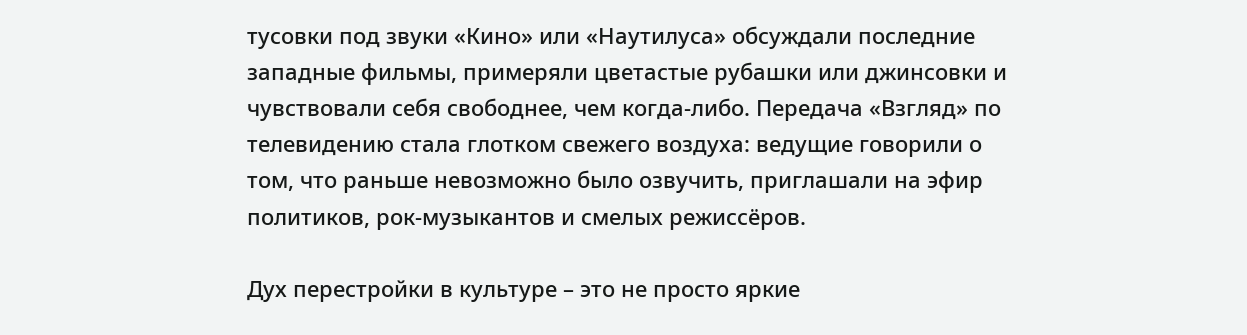тусовки под звуки «Кино» или «Наутилуса» обсуждали последние западные фильмы, примеряли цветастые рубашки или джинсовки и чувствовали себя свободнее, чем когда-либо. Передача «Взгляд» по телевидению стала глотком свежего воздуха: ведущие говорили о том, что раньше невозможно было озвучить, приглашали на эфир политиков, рок-музыкантов и смелых режиссёров.

Дух перестройки в культуре – это не просто яркие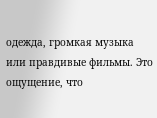одежда, громкая музыка или правдивые фильмы. Это ощущение, что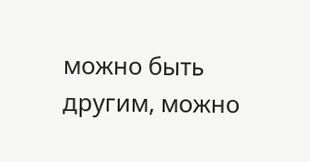можно быть другим, можно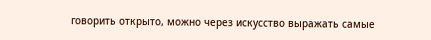говорить открыто, можно через искусство выражать самые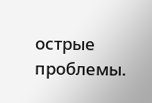острые проблемы.